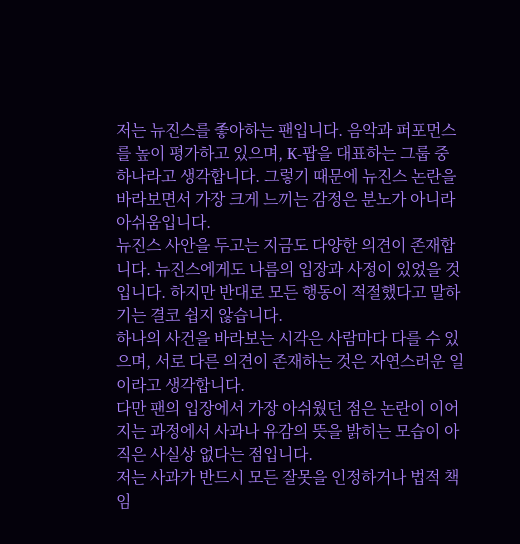저는 뉴진스를 좋아하는 팬입니다. 음악과 퍼포먼스를 높이 평가하고 있으며, K-팝을 대표하는 그룹 중 하나라고 생각합니다. 그렇기 때문에 뉴진스 논란을 바라보면서 가장 크게 느끼는 감정은 분노가 아니라 아쉬움입니다.
뉴진스 사안을 두고는 지금도 다양한 의견이 존재합니다. 뉴진스에게도 나름의 입장과 사정이 있었을 것입니다. 하지만 반대로 모든 행동이 적절했다고 말하기는 결코 쉽지 않습니다.
하나의 사건을 바라보는 시각은 사람마다 다를 수 있으며, 서로 다른 의견이 존재하는 것은 자연스러운 일이라고 생각합니다.
다만 팬의 입장에서 가장 아쉬웠던 점은 논란이 이어지는 과정에서 사과나 유감의 뜻을 밝히는 모습이 아직은 사실상 없다는 점입니다.
저는 사과가 반드시 모든 잘못을 인정하거나 법적 책임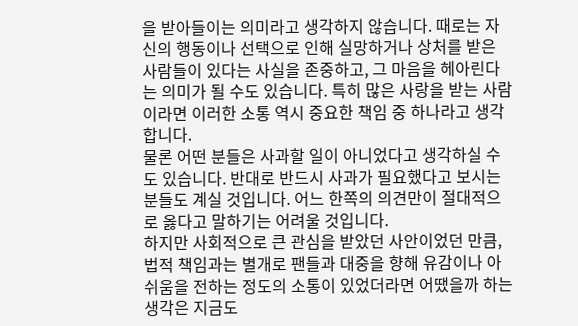을 받아들이는 의미라고 생각하지 않습니다. 때로는 자신의 행동이나 선택으로 인해 실망하거나 상처를 받은 사람들이 있다는 사실을 존중하고, 그 마음을 헤아린다는 의미가 될 수도 있습니다. 특히 많은 사랑을 받는 사람이라면 이러한 소통 역시 중요한 책임 중 하나라고 생각합니다.
물론 어떤 분들은 사과할 일이 아니었다고 생각하실 수도 있습니다. 반대로 반드시 사과가 필요했다고 보시는 분들도 계실 것입니다. 어느 한쪽의 의견만이 절대적으로 옳다고 말하기는 어려울 것입니다.
하지만 사회적으로 큰 관심을 받았던 사안이었던 만큼, 법적 책임과는 별개로 팬들과 대중을 향해 유감이나 아쉬움을 전하는 정도의 소통이 있었더라면 어땠을까 하는 생각은 지금도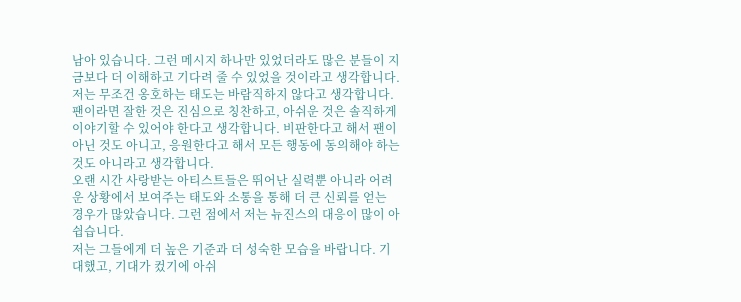남아 있습니다. 그런 메시지 하나만 있었더라도 많은 분들이 지금보다 더 이해하고 기다려 줄 수 있었을 것이라고 생각합니다.
저는 무조건 옹호하는 태도는 바람직하지 않다고 생각합니다. 팬이라면 잘한 것은 진심으로 칭찬하고, 아쉬운 것은 솔직하게 이야기할 수 있어야 한다고 생각합니다. 비판한다고 해서 팬이 아닌 것도 아니고, 응원한다고 해서 모든 행동에 동의해야 하는 것도 아니라고 생각합니다.
오랜 시간 사랑받는 아티스트들은 뛰어난 실력뿐 아니라 어려운 상황에서 보여주는 태도와 소통을 통해 더 큰 신뢰를 얻는 경우가 많았습니다. 그런 점에서 저는 뉴진스의 대응이 많이 아쉽습니다.
저는 그들에게 더 높은 기준과 더 성숙한 모습을 바랍니다. 기대했고, 기대가 컸기에 아쉬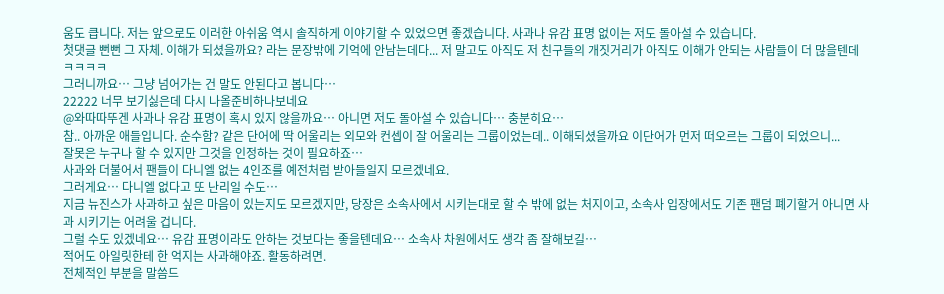움도 큽니다. 저는 앞으로도 이러한 아쉬움 역시 솔직하게 이야기할 수 있었으면 좋겠습니다. 사과나 유감 표명 없이는 저도 돌아설 수 있습니다.
첫댓글 뻔뻔 그 자체. 이해가 되셨을까요? 라는 문장밖에 기억에 안남는데다... 저 말고도 아직도 저 친구들의 개짓거리가 아직도 이해가 안되는 사람들이 더 많을텐데 ㅋㅋㅋㅋ
그러니까요… 그냥 넘어가는 건 말도 안된다고 봅니다…
22222 너무 보기싫은데 다시 나올준비하나보네요
@와따따뚜겐 사과나 유감 표명이 혹시 있지 않을까요… 아니면 저도 돌아설 수 있습니다… 충분히요…
참.. 아까운 애들입니다. 순수함? 같은 단어에 딱 어울리는 외모와 컨셉이 잘 어울리는 그룹이었는데.. 이해되셨을까요 이단어가 먼저 떠오르는 그룹이 되었으니...
잘못은 누구나 할 수 있지만 그것을 인정하는 것이 필요하죠…
사과와 더불어서 팬들이 다니엘 없는 4인조를 예전처럼 받아들일지 모르겠네요.
그러게요… 다니엘 없다고 또 난리일 수도…
지금 뉴진스가 사과하고 싶은 마음이 있는지도 모르겠지만, 당장은 소속사에서 시키는대로 할 수 밖에 없는 처지이고, 소속사 입장에서도 기존 팬덤 폐기할거 아니면 사과 시키기는 어려울 겁니다.
그럴 수도 있겠네요… 유감 표명이라도 안하는 것보다는 좋을텐데요… 소속사 차원에서도 생각 좀 잘해보길…
적어도 아일릿한테 한 억지는 사과해야죠. 활동하려면.
전체적인 부분을 말씀드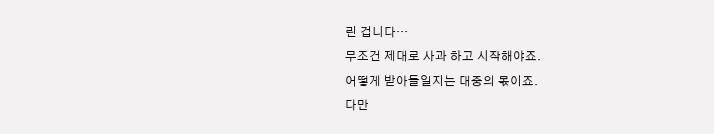린 겁니다…
무조건 제대로 사과 하고 시작해야죠.
어떻게 받아들일지는 대중의 몫이죠.
다만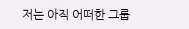저는 아직 어떠한 그룹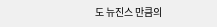도 뉴진스 만큼의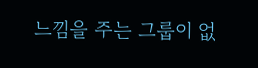느낌을 주는 그룹이 없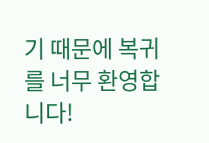기 때문에 복귀를 너무 환영합니다!